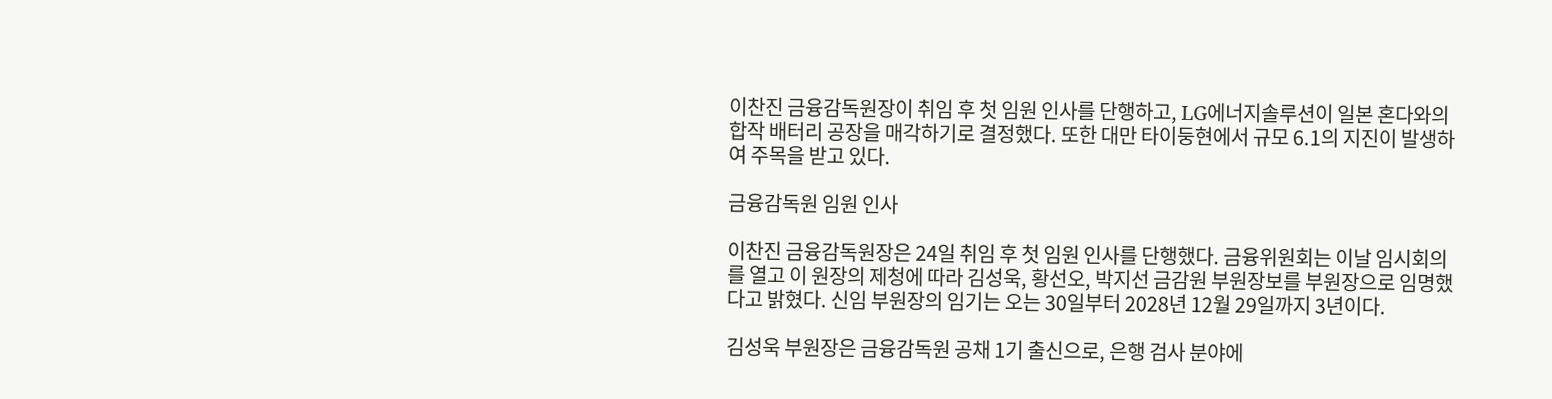이찬진 금융감독원장이 취임 후 첫 임원 인사를 단행하고, LG에너지솔루션이 일본 혼다와의 합작 배터리 공장을 매각하기로 결정했다. 또한 대만 타이둥현에서 규모 6.1의 지진이 발생하여 주목을 받고 있다.

금융감독원 임원 인사

이찬진 금융감독원장은 24일 취임 후 첫 임원 인사를 단행했다. 금융위원회는 이날 임시회의를 열고 이 원장의 제청에 따라 김성욱, 황선오, 박지선 금감원 부원장보를 부원장으로 임명했다고 밝혔다. 신임 부원장의 임기는 오는 30일부터 2028년 12월 29일까지 3년이다.

김성욱 부원장은 금융감독원 공채 1기 출신으로, 은행 검사 분야에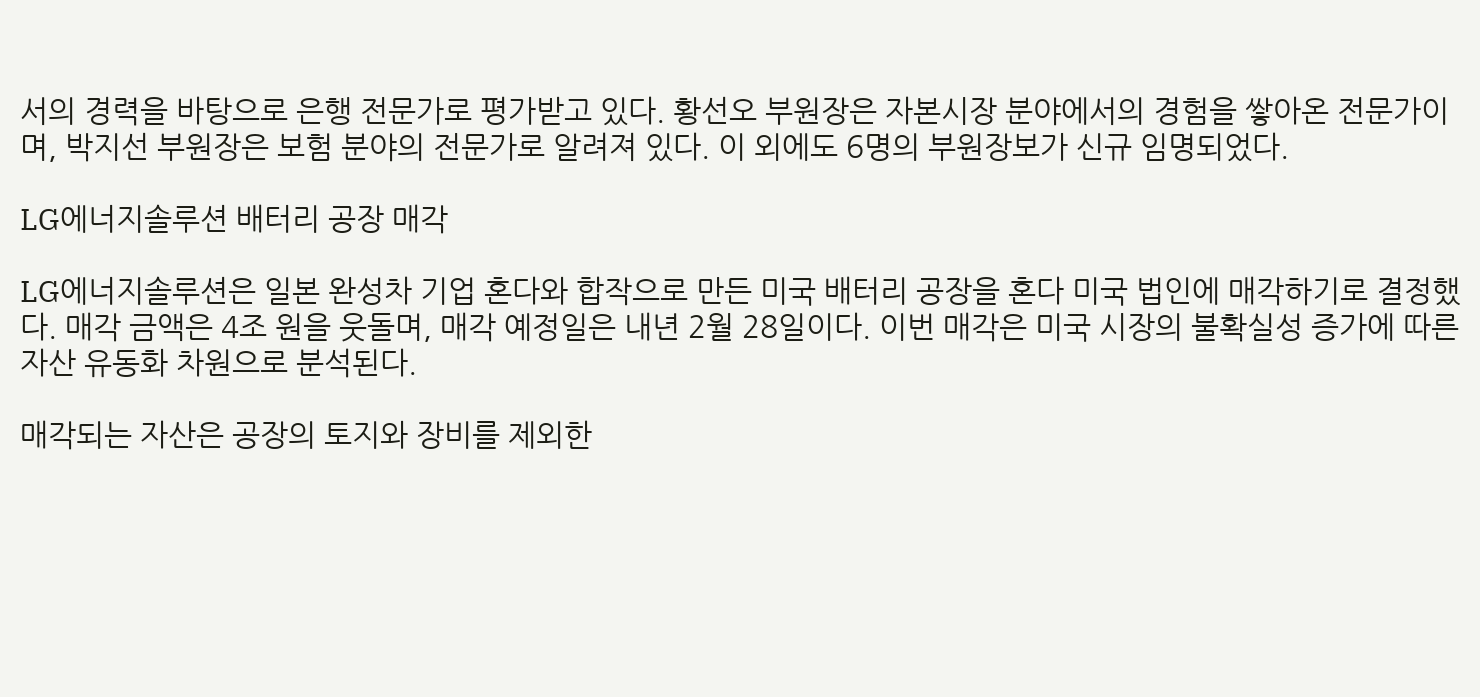서의 경력을 바탕으로 은행 전문가로 평가받고 있다. 황선오 부원장은 자본시장 분야에서의 경험을 쌓아온 전문가이며, 박지선 부원장은 보험 분야의 전문가로 알려져 있다. 이 외에도 6명의 부원장보가 신규 임명되었다.

LG에너지솔루션 배터리 공장 매각

LG에너지솔루션은 일본 완성차 기업 혼다와 합작으로 만든 미국 배터리 공장을 혼다 미국 법인에 매각하기로 결정했다. 매각 금액은 4조 원을 웃돌며, 매각 예정일은 내년 2월 28일이다. 이번 매각은 미국 시장의 불확실성 증가에 따른 자산 유동화 차원으로 분석된다.

매각되는 자산은 공장의 토지와 장비를 제외한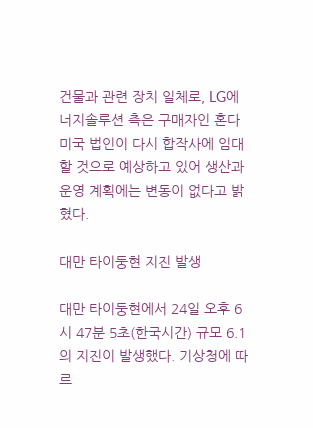건물과 관련 장치 일체로, LG에너지솔루션 측은 구매자인 혼다 미국 법인이 다시 합작사에 임대할 것으로 예상하고 있어 생산과 운영 계획에는 변동이 없다고 밝혔다.

대만 타이둥현 지진 발생

대만 타이둥현에서 24일 오후 6시 47분 5초(한국시간) 규모 6.1의 지진이 발생했다. 기상청에 따르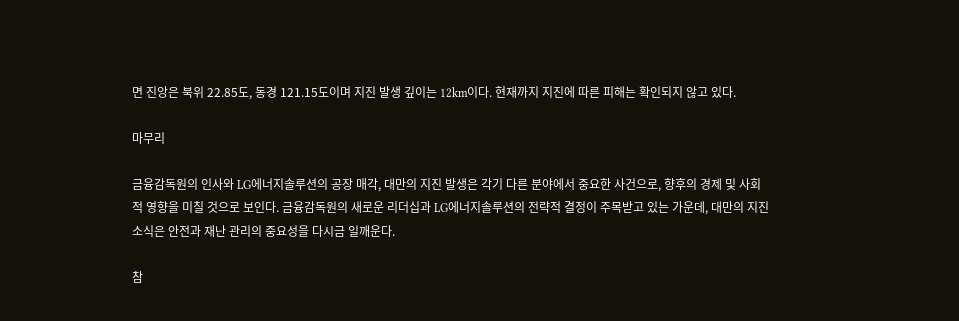면 진앙은 북위 22.85도, 동경 121.15도이며 지진 발생 깊이는 12km이다. 현재까지 지진에 따른 피해는 확인되지 않고 있다.

마무리

금융감독원의 인사와 LG에너지솔루션의 공장 매각, 대만의 지진 발생은 각기 다른 분야에서 중요한 사건으로, 향후의 경제 및 사회적 영향을 미칠 것으로 보인다. 금융감독원의 새로운 리더십과 LG에너지솔루션의 전략적 결정이 주목받고 있는 가운데, 대만의 지진 소식은 안전과 재난 관리의 중요성을 다시금 일깨운다.

참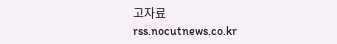고자료
rss.nocutnews.co.kr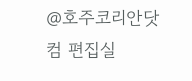@호주코리안닷컴 편집실